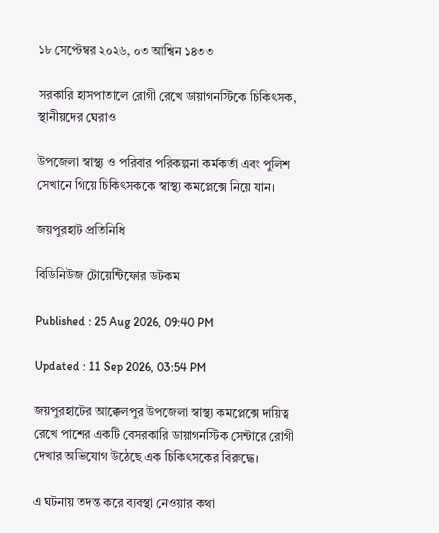১৮ সেপ্টেম্বর ২০২৬, ০৩ আশ্বিন ১৪৩৩

সরকারি হাসপাতালে রোগী রেখে ডায়াগনস্টিকে চিকিৎসক, স্থানীয়দের ঘেরাও

উপজেলা স্বাস্থ্য ও পরিবার পরিকল্পনা কর্মকর্তা এবং পুলিশ সেখানে গিয়ে চিকিৎসককে স্বাস্থ্য কমপ্লেক্সে নিয়ে যান।

জয়পুরহাট প্রতিনিধি

বিডিনিউজ টোয়েন্টিফোর ডটকম

Published : 25 Aug 2026, 09:40 PM

Updated : 11 Sep 2026, 03:54 PM

জয়পুরহাটের আক্কেলপুর উপজেলা স্বাস্থ্য কমপ্লেক্সে দায়িত্ব রেখে পাশের একটি বেসরকারি ডায়াগনস্টিক সেন্টারে রোগী দেখার অভিযোগ উঠেছে এক চিকিৎসকের বিরুদ্ধে।

এ ঘটনায় তদন্ত করে ব্যবস্থা নেওয়ার কথা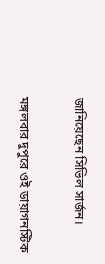জানিয়েছেন সিভিল সার্জন।

মঙ্গলবার দুপুরে ওই ডায়াগনস্টিক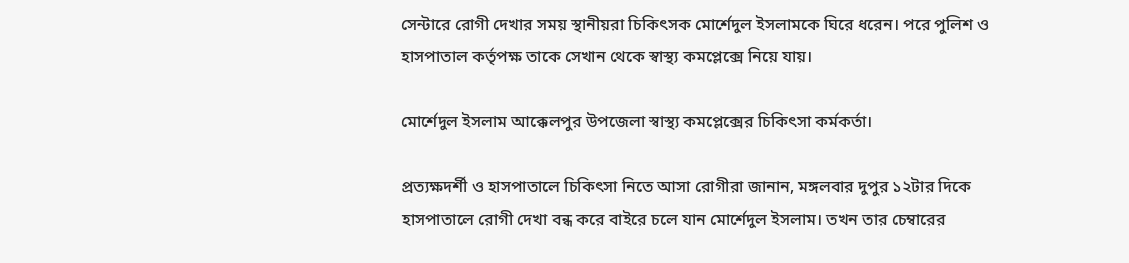সেন্টারে রোগী দেখার সময় স্থানীয়রা চিকিৎসক মোর্শেদুল ইসলামকে ঘিরে ধরেন। পরে পুলিশ ও হাসপাতাল কর্তৃপক্ষ তাকে সেখান থেকে স্বাস্থ্য কমপ্লেক্সে নিয়ে যায়।

মোর্শেদুল ইসলাম আক্কেলপুর উপজেলা স্বাস্থ্য কমপ্লেক্সের চিকিৎসা কর্মকর্তা।

প্রত্যক্ষদর্শী ও হাসপাতালে চিকিৎসা নিতে আসা রোগীরা জানান, মঙ্গলবার দুপুর ১২টার দিকে হাসপাতালে রোগী দেখা বন্ধ করে বাইরে চলে যান মোর্শেদুল ইসলাম। তখন তার চেম্বারের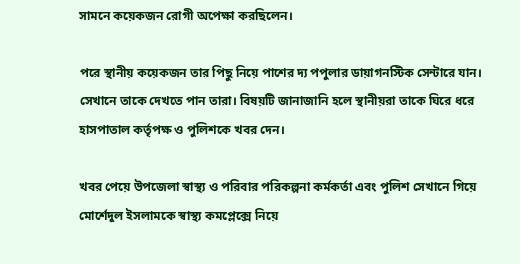সামনে কয়েকজন রোগী অপেক্ষা করছিলেন।

পরে স্থানীয় কয়েকজন তার পিছু নিয়ে পাশের দ্য পপুলার ডায়াগনস্টিক সেন্টারে যান। সেখানে তাকে দেখতে পান তারা। বিষয়টি জানাজানি হলে স্থানীয়রা তাকে ঘিরে ধরে হাসপাতাল কর্তৃপক্ষ ও পুলিশকে খবর দেন।

খবর পেয়ে উপজেলা স্বাস্থ্য ও পরিবার পরিকল্পনা কর্মকর্তা এবং পুলিশ সেখানে গিয়ে মোর্শেদুল ইসলামকে স্বাস্থ্য কমপ্লেক্সে নিয়ে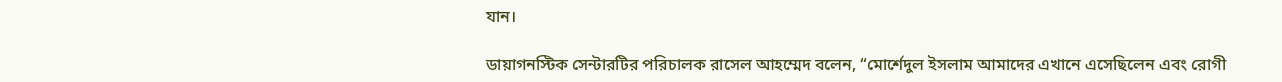যান।

ডায়াগনস্টিক সেন্টারটির পরিচালক রাসেল আহম্মেদ বলেন, “মোর্শেদুল ইসলাম আমাদের এখানে এসেছিলেন এবং রোগী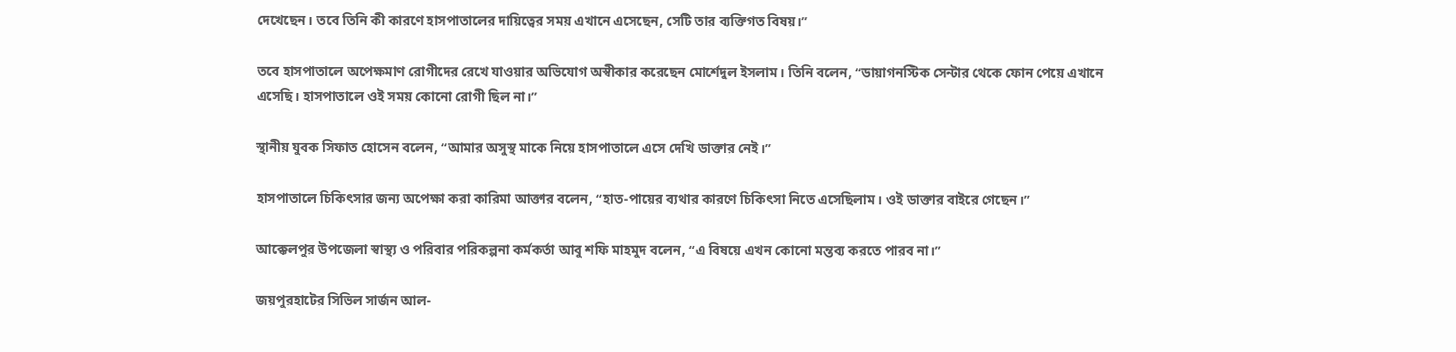দেখেছেন। তবে তিনি কী কারণে হাসপাতালের দায়িত্বের সময় এখানে এসেছেন, সেটি তার ব্যক্তিগত বিষয়।”

তবে হাসপাতালে অপেক্ষমাণ রোগীদের রেখে যাওয়ার অভিযোগ অস্বীকার করেছেন মোর্শেদুল ইসলাম। তিনি বলেন, “ডায়াগনস্টিক সেন্টার থেকে ফোন পেয়ে এখানে এসেছি। হাসপাতালে ওই সময় কোনো রোগী ছিল না।”

স্থানীয় যুবক সিফাত হোসেন বলেন, “আমার অসুস্থ মাকে নিয়ে হাসপাতালে এসে দেখি ডাক্তার নেই।”

হাসপাতালে চিকিৎসার জন্য অপেক্ষা করা কারিমা আক্তার বলেন, “হাত-পায়ের ব্যথার কারণে চিকিৎসা নিতে এসেছিলাম। ওই ডাক্তার বাইরে গেছেন।”

আক্কেলপুর উপজেলা স্বাস্থ্য ও পরিবার পরিকল্পনা কর্মকর্তা আবু শফি মাহমুদ বলেন, “এ বিষয়ে এখন কোনো মন্তব্য করতে পারব না।”

জয়পুরহাটের সিভিল সার্জন আল-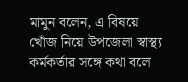মামুন বলেন, এ বিষয়ে খোঁজ নিয়ে উপজেলা স্বাস্থ্য কর্মকর্তার সঙ্গে কথা বলে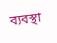ব্যবস্থা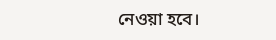নেওয়া হবে।